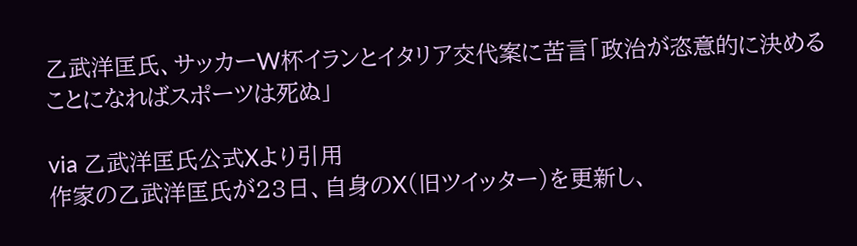乙武洋匡氏、サッカーW杯イランとイタリア交代案に苦言「政治が恣意的に決めることになればスポーツは死ぬ」

via 乙武洋匡氏公式Xより引用
作家の乙武洋匡氏が23日、自身のX(旧ツイッター)を更新し、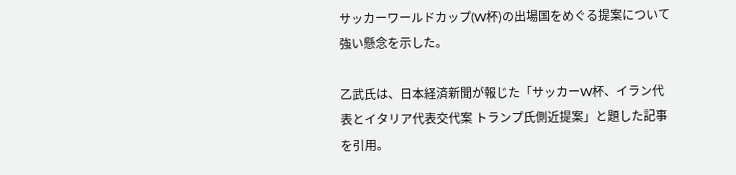サッカーワールドカップ(W杯)の出場国をめぐる提案について強い懸念を示した。

乙武氏は、日本経済新聞が報じた「サッカーW杯、イラン代表とイタリア代表交代案 トランプ氏側近提案」と題した記事を引用。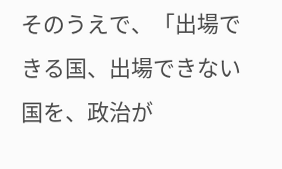そのうえで、「出場できる国、出場できない国を、政治が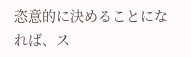恣意的に決めることになれば、ス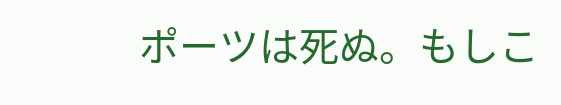ポーツは死ぬ。もしこ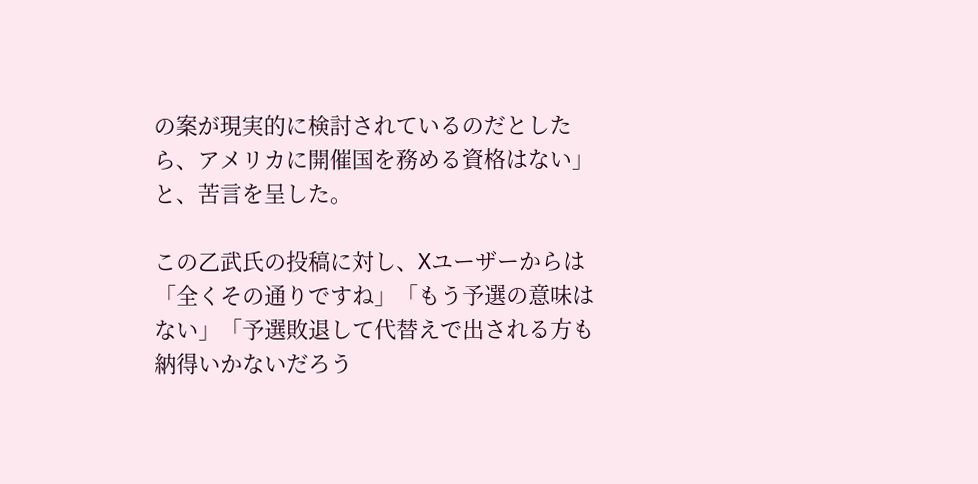の案が現実的に検討されているのだとしたら、アメリカに開催国を務める資格はない」と、苦言を呈した。

この乙武氏の投稿に対し、Xユーザーからは「全くその通りですね」「もう予選の意味はない」「予選敗退して代替えで出される方も納得いかないだろう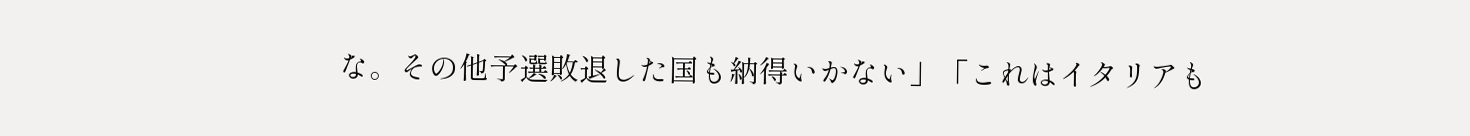な。その他予選敗退した国も納得いかない」「これはイタリアも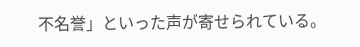不名誉」といった声が寄せられている。